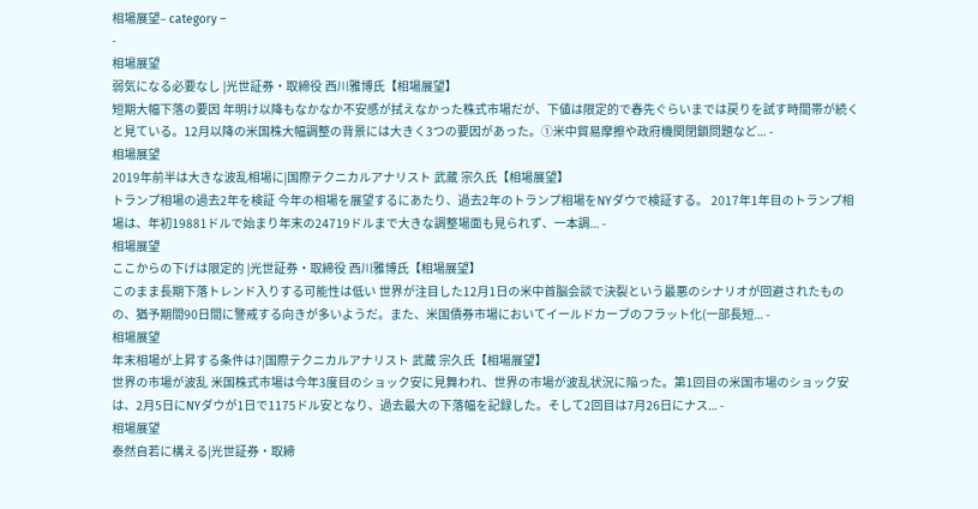相場展望– category –
-
相場展望
弱気になる必要なし |光世証券・取締役 西川雅博氏【相場展望】
短期大幅下落の要因 年明け以降もなかなか不安感が拭えなかった株式市場だが、下値は限定的で春先ぐらいまでは戻りを試す時間帯が続くと見ている。12月以降の米国株大幅調整の背景には大きく3つの要因があった。①米中貿易摩擦や政府機関閉鎖問題など... -
相場展望
2019年前半は大きな波乱相場に|国際テクニカルアナリスト 武蔵 宗久氏【相場展望】
トランプ相場の過去2年を検証 今年の相場を展望するにあたり、過去2年のトランプ相場をNYダウで検証する。 2017年1年目のトランプ相場は、年初19881ドルで始まり年末の24719ドルまで大きな調整場面も見られず、一本調... -
相場展望
ここからの下げは限定的 |光世証券・取締役 西川雅博氏【相場展望】
このまま長期下落トレンド入りする可能性は低い 世界が注目した12月1日の米中首脳会談で決裂という最悪のシナリオが回避されたものの、猶予期間90日間に警戒する向きが多いようだ。また、米国債券市場においてイールドカーブのフラット化(一部長短... -
相場展望
年末相場が上昇する条件は?|国際テクニカルアナリスト 武蔵 宗久氏【相場展望】
世界の市場が波乱 米国株式市場は今年3度目のショック安に見舞われ、世界の市場が波乱状況に陥った。第1回目の米国市場のショック安は、2月5日にNYダウが1日で1175ドル安となり、過去最大の下落幅を記録した。そして2回目は7月26日にナス... -
相場展望
泰然自若に構える|光世証券・取締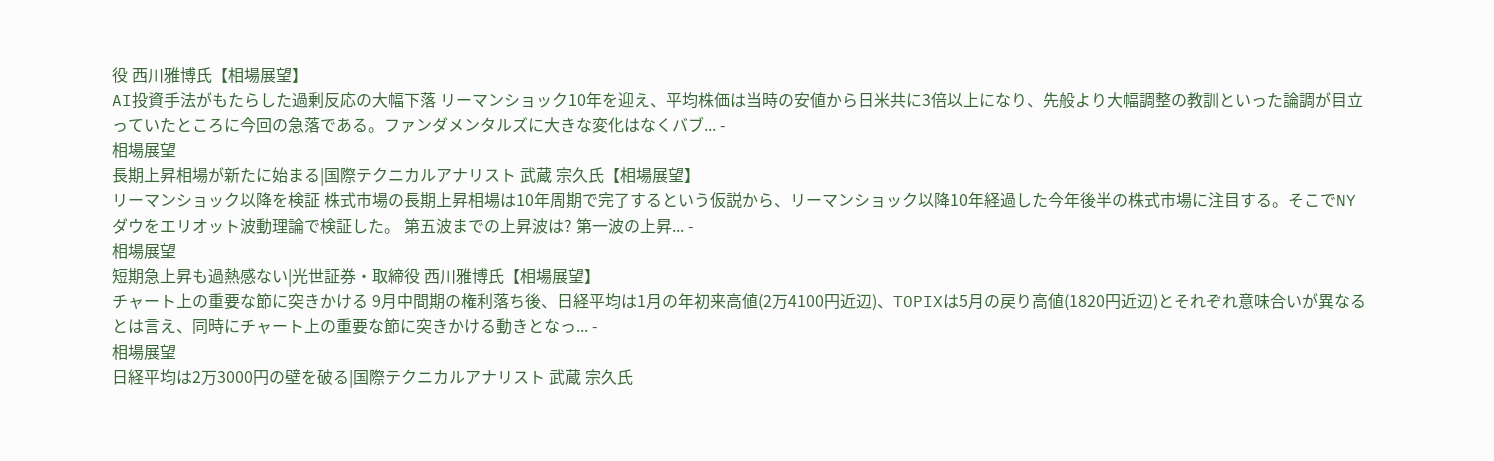役 西川雅博氏【相場展望】
AI投資手法がもたらした過剰反応の大幅下落 リーマンショック10年を迎え、平均株価は当時の安値から日米共に3倍以上になり、先般より大幅調整の教訓といった論調が目立っていたところに今回の急落である。ファンダメンタルズに大きな変化はなくバブ... -
相場展望
長期上昇相場が新たに始まる|国際テクニカルアナリスト 武蔵 宗久氏【相場展望】
リーマンショック以降を検証 株式市場の長期上昇相場は10年周期で完了するという仮説から、リーマンショック以降10年経過した今年後半の株式市場に注目する。そこでNYダウをエリオット波動理論で検証した。 第五波までの上昇波は? 第一波の上昇... -
相場展望
短期急上昇も過熱感ない|光世証券・取締役 西川雅博氏【相場展望】
チャート上の重要な節に突きかける 9月中間期の権利落ち後、日経平均は1月の年初来高値(2万4100円近辺)、TOPIXは5月の戻り高値(1820円近辺)とそれぞれ意味合いが異なるとは言え、同時にチャート上の重要な節に突きかける動きとなっ... -
相場展望
日経平均は2万3000円の壁を破る|国際テクニカルアナリスト 武蔵 宗久氏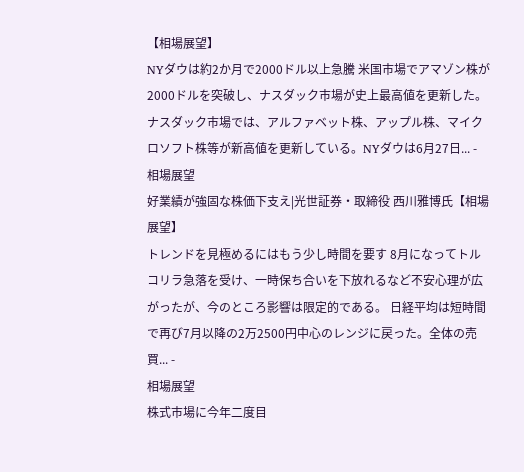【相場展望】
NYダウは約2か月で2000ドル以上急騰 米国市場でアマゾン株が2000ドルを突破し、ナスダック市場が史上最高値を更新した。ナスダック市場では、アルファベット株、アップル株、マイクロソフト株等が新高値を更新している。NYダウは6月27日... -
相場展望
好業績が強固な株価下支え|光世証券・取締役 西川雅博氏【相場展望】
トレンドを見極めるにはもう少し時間を要す 8月になってトルコリラ急落を受け、一時保ち合いを下放れるなど不安心理が広がったが、今のところ影響は限定的である。 日経平均は短時間で再び7月以降の2万2500円中心のレンジに戻った。全体の売買... -
相場展望
株式市場に今年二度目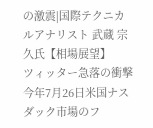の激震|国際テクニカルアナリスト 武蔵 宗久氏【相場展望】
ツィッター急落の衝撃 今年7月26日米国ナスダック市場のフ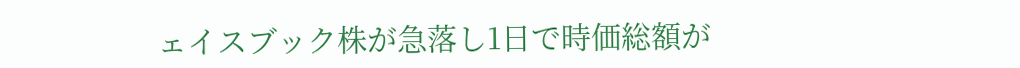ェイスブック株が急落し1日で時価総額が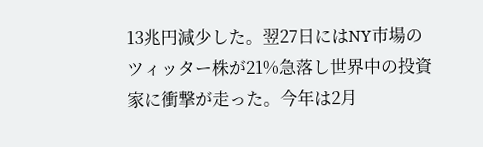13兆円減少した。翌27日にはNY市場のツィッター株が21%急落し世界中の投資家に衝撃が走った。今年は2月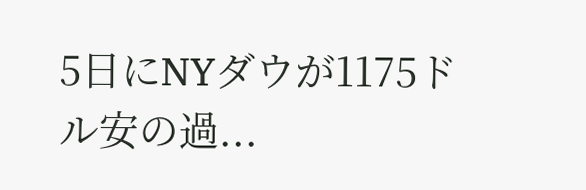5日にNYダウが1175ドル安の過...